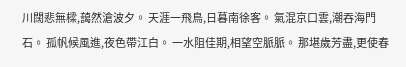川闊悲無樑,藹然滄波夕。 天涯一飛鳥,日暮南徐客。 氣混京口雲,潮吞海門石。 孤帆候風進,夜色帶江白。 一水阻佳期,相望空脈脈。 那堪歲芳盡,更使春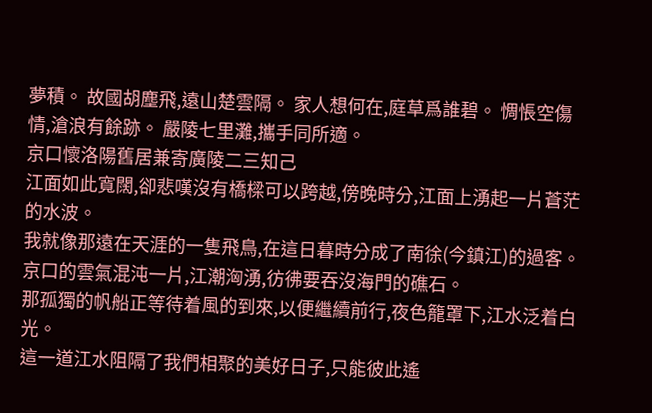夢積。 故國胡塵飛,遠山楚雲隔。 家人想何在,庭草爲誰碧。 惆悵空傷情,滄浪有餘跡。 嚴陵七里灘,攜手同所適。
京口懷洛陽舊居兼寄廣陵二三知己
江面如此寬闊,卻悲嘆沒有橋樑可以跨越,傍晚時分,江面上湧起一片蒼茫的水波。
我就像那遠在天涯的一隻飛鳥,在這日暮時分成了南徐(今鎮江)的過客。
京口的雲氣混沌一片,江潮洶湧,彷彿要吞沒海門的礁石。
那孤獨的帆船正等待着風的到來,以便繼續前行,夜色籠罩下,江水泛着白光。
這一道江水阻隔了我們相聚的美好日子,只能彼此遙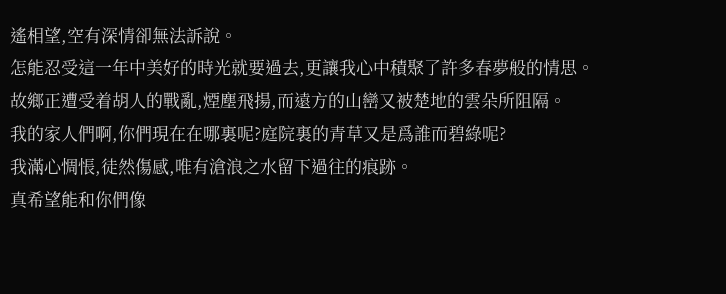遙相望,空有深情卻無法訴說。
怎能忍受這一年中美好的時光就要過去,更讓我心中積聚了許多春夢般的情思。
故鄉正遭受着胡人的戰亂,煙塵飛揚,而遠方的山巒又被楚地的雲朵所阻隔。
我的家人們啊,你們現在在哪裏呢?庭院裏的青草又是爲誰而碧綠呢?
我滿心惆悵,徒然傷感,唯有滄浪之水留下過往的痕跡。
真希望能和你們像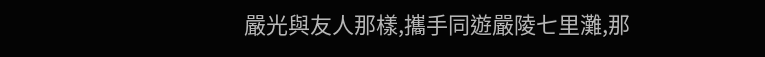嚴光與友人那樣,攜手同遊嚴陵七里灘,那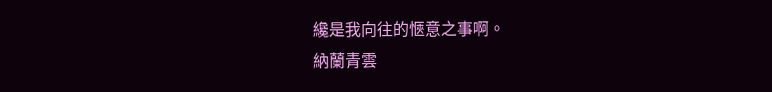纔是我向往的愜意之事啊。
納蘭青雲